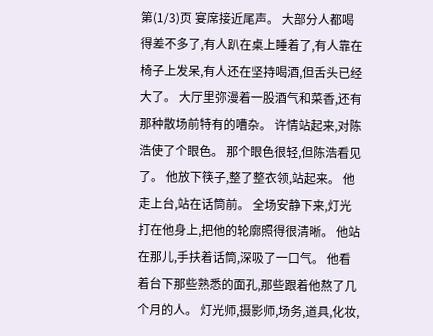第(1/3)页 宴席接近尾声。 大部分人都喝得差不多了,有人趴在桌上睡着了,有人靠在椅子上发呆,有人还在坚持喝酒,但舌头已经大了。 大厅里弥漫着一股酒气和菜香,还有那种散场前特有的嘈杂。 许情站起来,对陈浩使了个眼色。 那个眼色很轻,但陈浩看见了。 他放下筷子,整了整衣领,站起来。 他走上台,站在话筒前。 全场安静下来,灯光打在他身上,把他的轮廓照得很清晰。 他站在那儿,手扶着话筒,深吸了一口气。 他看着台下那些熟悉的面孔,那些跟着他熬了几个月的人。 灯光师,摄影师,场务,道具,化妆,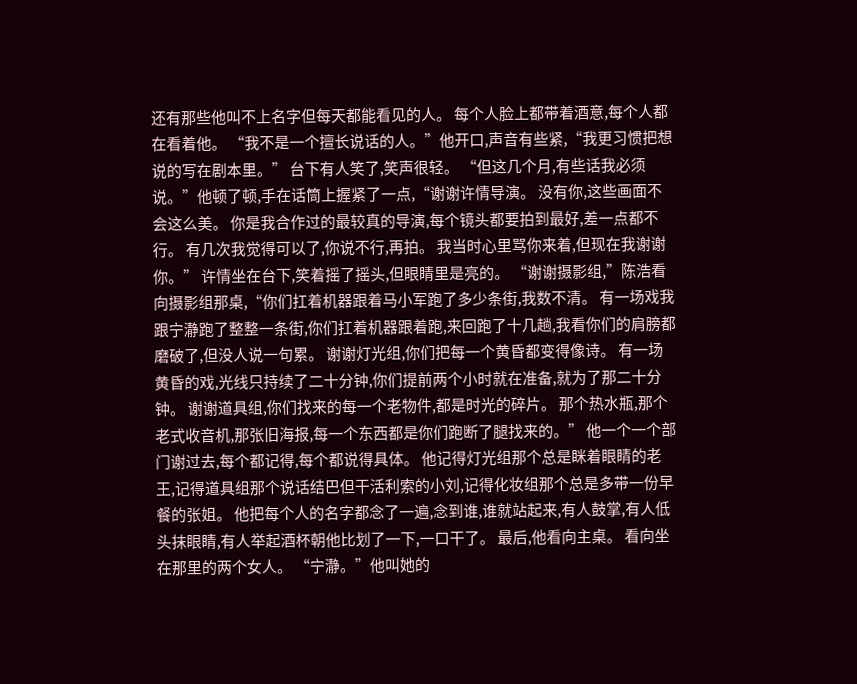还有那些他叫不上名字但每天都能看见的人。 每个人脸上都带着酒意,每个人都在看着他。 “我不是一个擅长说话的人。”他开口,声音有些紧,“我更习惯把想说的写在剧本里。” 台下有人笑了,笑声很轻。 “但这几个月,有些话我必须说。”他顿了顿,手在话筒上握紧了一点,“谢谢许情导演。 没有你,这些画面不会这么美。 你是我合作过的最较真的导演,每个镜头都要拍到最好,差一点都不行。 有几次我觉得可以了,你说不行,再拍。 我当时心里骂你来着,但现在我谢谢你。” 许情坐在台下,笑着摇了摇头,但眼睛里是亮的。 “谢谢摄影组,”陈浩看向摄影组那桌,“你们扛着机器跟着马小军跑了多少条街,我数不清。 有一场戏我跟宁瀞跑了整整一条街,你们扛着机器跟着跑,来回跑了十几趟,我看你们的肩膀都磨破了,但没人说一句累。 谢谢灯光组,你们把每一个黄昏都变得像诗。 有一场黄昏的戏,光线只持续了二十分钟,你们提前两个小时就在准备,就为了那二十分钟。 谢谢道具组,你们找来的每一个老物件,都是时光的碎片。 那个热水瓶,那个老式收音机,那张旧海报,每一个东西都是你们跑断了腿找来的。” 他一个一个部门谢过去,每个都记得,每个都说得具体。 他记得灯光组那个总是眯着眼睛的老王,记得道具组那个说话结巴但干活利索的小刘,记得化妆组那个总是多带一份早餐的张姐。 他把每个人的名字都念了一遍,念到谁,谁就站起来,有人鼓掌,有人低头抹眼睛,有人举起酒杯朝他比划了一下,一口干了。 最后,他看向主桌。 看向坐在那里的两个女人。 “宁瀞。”他叫她的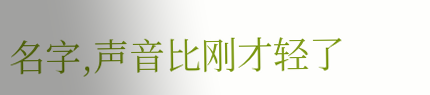名字,声音比刚才轻了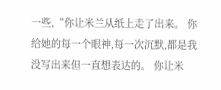一些,“你让米兰从纸上走了出来。 你给她的每一个眼神,每一次沉默,都是我没写出来但一直想表达的。 你让米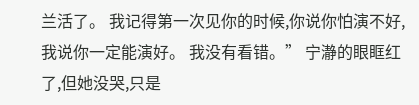兰活了。 我记得第一次见你的时候,你说你怕演不好,我说你一定能演好。 我没有看错。” 宁瀞的眼眶红了,但她没哭,只是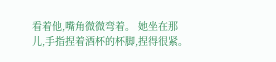看着他,嘴角微微弯着。 她坐在那儿,手指捏着酒杯的杯脚,捏得很紧。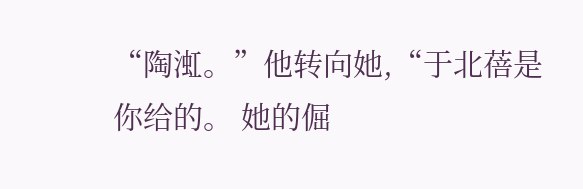“陶渱。”他转向她,“于北蓓是你给的。 她的倔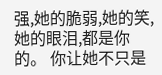强,她的脆弱,她的笑,她的眼泪,都是你的。 你让她不只是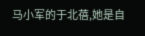马小军的于北蓓,她是自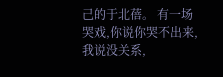己的于北蓓。 有一场哭戏,你说你哭不出来,我说没关系,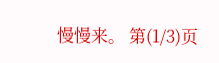慢慢来。 第(1/3)页